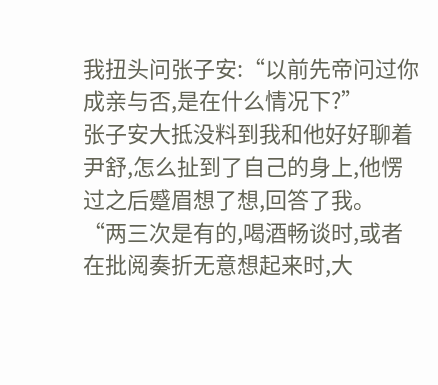我扭头问张子安:“以前先帝问过你成亲与否,是在什么情况下?”
张子安大抵没料到我和他好好聊着尹舒,怎么扯到了自己的身上,他愣过之后蹙眉想了想,回答了我。
“两三次是有的,喝酒畅谈时,或者在批阅奏折无意想起来时,大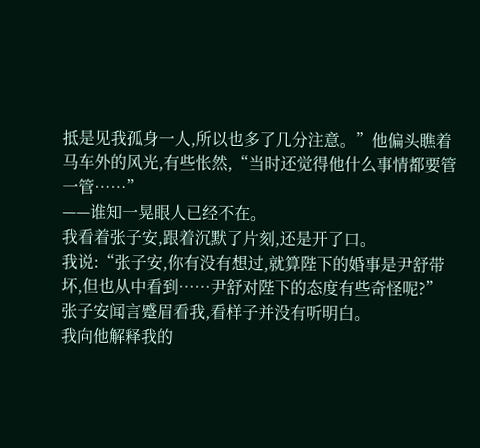抵是见我孤身一人,所以也多了几分注意。”他偏头瞧着马车外的风光,有些怅然,“当时还觉得他什么事情都要管一管……”
——谁知一晃眼人已经不在。
我看着张子安,跟着沉默了片刻,还是开了口。
我说:“张子安,你有没有想过,就算陛下的婚事是尹舒带坏,但也从中看到……尹舒对陛下的态度有些奇怪呢?”
张子安闻言蹙眉看我,看样子并没有听明白。
我向他解释我的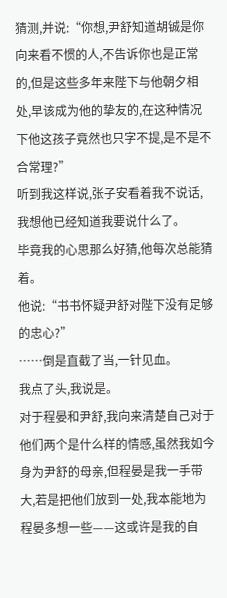猜测,并说:“你想,尹舒知道胡铖是你向来看不惯的人,不告诉你也是正常的,但是这些多年来陛下与他朝夕相处,早该成为他的挚友的,在这种情况下他这孩子竟然也只字不提,是不是不合常理?”
听到我这样说,张子安看着我不说话,我想他已经知道我要说什么了。
毕竟我的心思那么好猜,他每次总能猜着。
他说:“书书怀疑尹舒对陛下没有足够的忠心?”
……倒是直截了当,一针见血。
我点了头,我说是。
对于程晏和尹舒,我向来清楚自己对于他们两个是什么样的情感,虽然我如今身为尹舒的母亲,但程晏是我一手带大,若是把他们放到一处,我本能地为程晏多想一些——这或许是我的自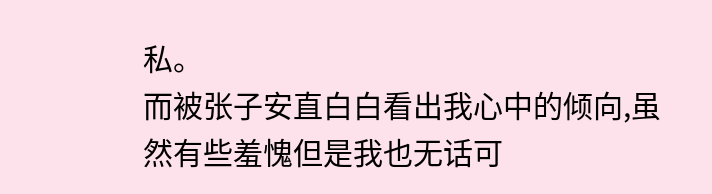私。
而被张子安直白白看出我心中的倾向,虽然有些羞愧但是我也无话可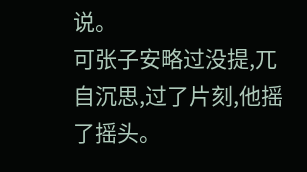说。
可张子安略过没提,兀自沉思,过了片刻,他摇了摇头。